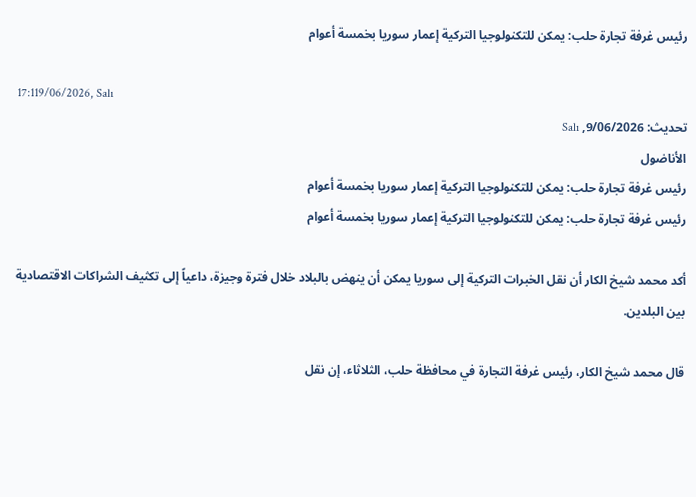رئيس غرفة تجارة حلب: يمكن للتكنولوجيا التركية إعمار سوريا بخمسة أعوام

17:119/06/2026, Salı
تحديث: 9/06/2026, Salı
الأناضول
رئيس غرفة تجارة حلب: يمكن للتكنولوجيا التركية إعمار سوريا بخمسة أعوام
رئيس غرفة تجارة حلب: يمكن للتكنولوجيا التركية إعمار سوريا بخمسة أعوام

أكد محمد شيخ الكار أن نقل الخبرات التركية إلى سوريا يمكن أن ينهض بالبلاد خلال فترة وجيزة، داعياً إلى تكثيف الشراكات الاقتصادية بين البلدين.

قال محمد شيخ الكار، رئيس غرفة التجارة في محافظة حلب، الثلاثاء، إن نقل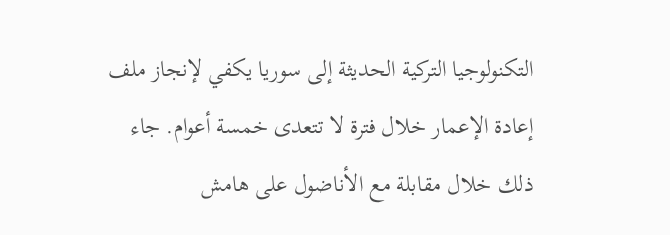التكنولوجيا التركية الحديثة إلى سوريا يكفي لإنجاز ملف إعادة الإعمار خلال فترة لا تتعدى خمسة أعوام. جاء ذلك خلال مقابلة مع الأناضول على هامش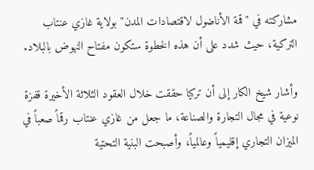مشاركته في "قمة الأناضول لاقتصادات المدن" بولاية غازي عنتاب التركية، حيث شدد على أن هذه الخطوة ستكون مفتاح النهوض بالبلاد.

وأشار شيخ الكار إلى أن تركيا حققت خلال العقود الثلاثة الأخيرة قفزة نوعية في مجال التجارة والصناعة، ما جعل من غازي عنتاب رقماً صعباً في الميزان التجاري إقليمياً وعالمياً، وأصبحت البنية التحتية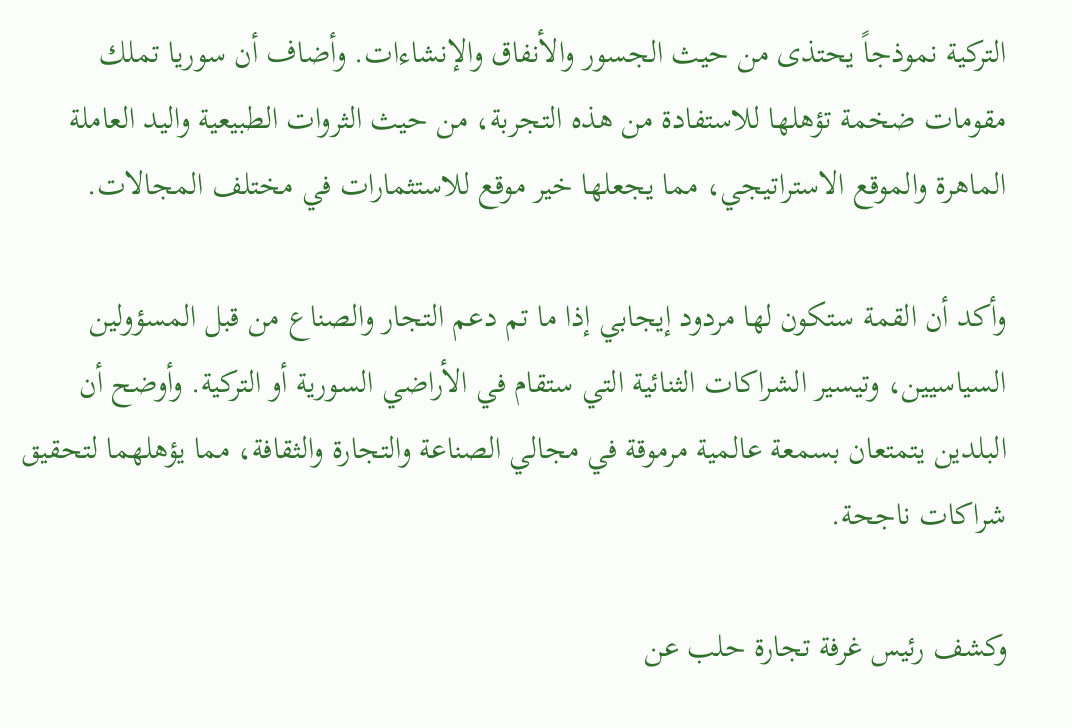التركية نموذجاً يحتذى من حيث الجسور والأنفاق والإنشاءات. وأضاف أن سوريا تملك مقومات ضخمة تؤهلها للاستفادة من هذه التجربة، من حيث الثروات الطبيعية واليد العاملة الماهرة والموقع الاستراتيجي، مما يجعلها خير موقع للاستثمارات في مختلف المجالات.

وأكد أن القمة ستكون لها مردود إيجابي إذا ما تم دعم التجار والصناع من قبل المسؤولين السياسيين، وتيسير الشراكات الثنائية التي ستقام في الأراضي السورية أو التركية. وأوضح أن البلدين يتمتعان بسمعة عالمية مرموقة في مجالي الصناعة والتجارة والثقافة، مما يؤهلهما لتحقيق شراكات ناجحة.

وكشف رئيس غرفة تجارة حلب عن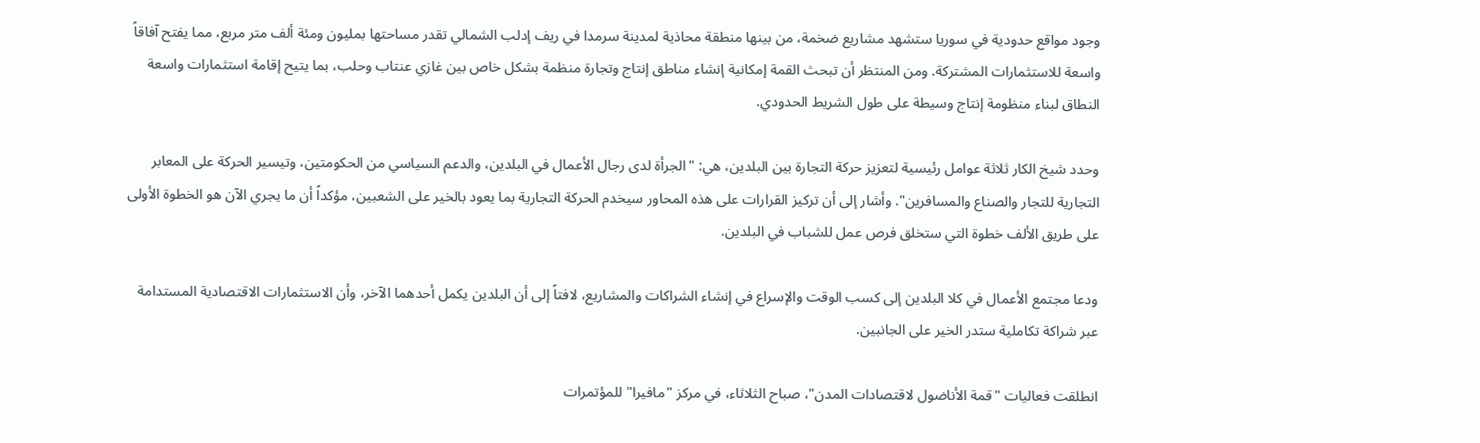وجود مواقع حدودية في سوريا ستشهد مشاريع ضخمة، من بينها منطقة محاذية لمدينة سرمدا في ريف إدلب الشمالي تقدر مساحتها بمليون ومئة ألف متر مربع، مما يفتح آفاقاً واسعة للاستثمارات المشتركة. ومن المنتظر أن تبحث القمة إمكانية إنشاء مناطق إنتاج وتجارة منظمة بشكل خاص بين غازي عنتاب وحلب، بما يتيح إقامة استثمارات واسعة النطاق لبناء منظومة إنتاج وسيطة على طول الشريط الحدودي.

وحدد شيخ الكار ثلاثة عوامل رئيسية لتعزيز حركة التجارة بين البلدين، هي: "الجرأة لدى رجال الأعمال في البلدين، والدعم السياسي من الحكومتين، وتيسير الحركة على المعابر التجارية للتجار والصناع والمسافرين". وأشار إلى أن تركيز القرارات على هذه المحاور سيخدم الحركة التجارية بما يعود بالخير على الشعبين، مؤكداً أن ما يجري الآن هو الخطوة الأولى على طريق الألف خطوة التي ستخلق فرص عمل للشباب في البلدين.

ودعا مجتمع الأعمال في كلا البلدين إلى كسب الوقت والإسراع في إنشاء الشراكات والمشاريع، لافتاً إلى أن البلدين يكمل أحدهما الآخر، وأن الاستثمارات الاقتصادية المستدامة عبر شراكة تكاملية ستدر الخير على الجانبين.

انطلقت فعاليات "قمة الأناضول لاقتصادات المدن"، صباح الثلاثاء، في مركز "مافيرا" للمؤتمرات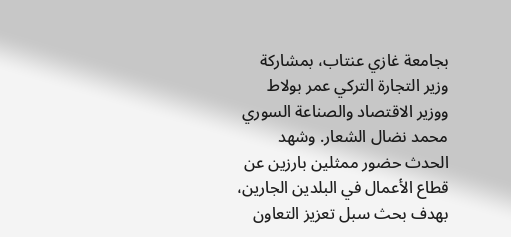بجامعة غازي عنتاب، بمشاركة وزير التجارة التركي عمر بولاط ووزير الاقتصاد والصناعة السوري محمد نضال الشعار. وشهد الحدث حضور ممثلين بارزين عن قطاع الأعمال في البلدين الجارين، بهدف بحث سبل تعزيز التعاون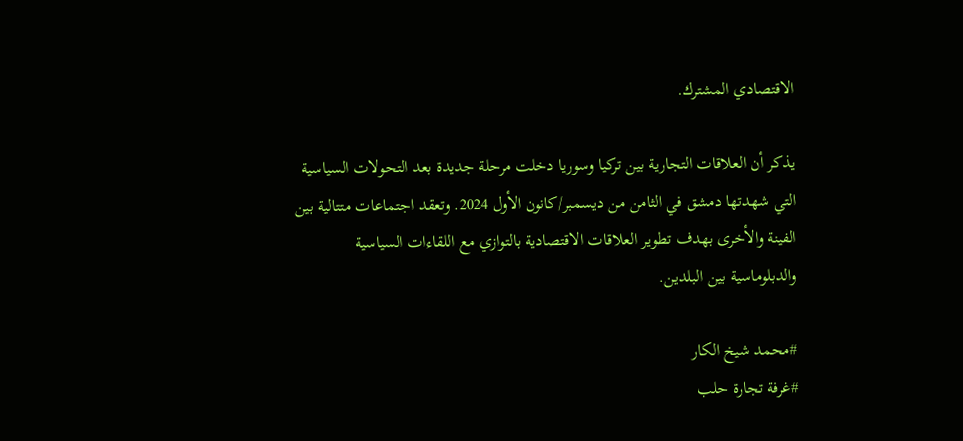الاقتصادي المشترك.

يذكر أن العلاقات التجارية بين تركيا وسوريا دخلت مرحلة جديدة بعد التحولات السياسية التي شهدتها دمشق في الثامن من ديسمبر/كانون الأول 2024. وتعقد اجتماعات متتالية بين الفينة والأخرى بهدف تطوير العلاقات الاقتصادية بالتوازي مع اللقاءات السياسية والدبلوماسية بين البلدين.

#محمد شيخ الكار
#غرفة تجارة حلب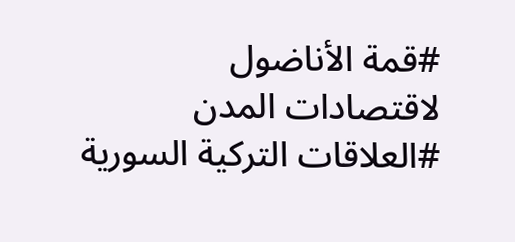#قمة الأناضول لاقتصادات المدن
#العلاقات التركية السورية